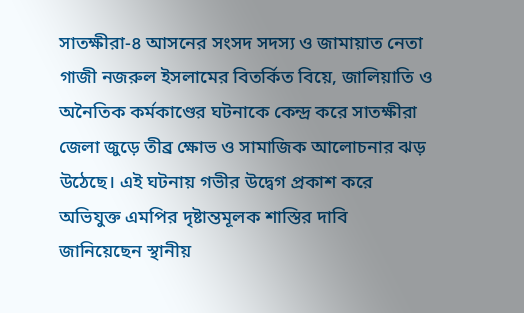সাতক্ষীরা-৪ আসনের সংসদ সদস্য ও জামায়াত নেতা গাজী নজরুল ইসলামের বিতর্কিত বিয়ে, জালিয়াতি ও অনৈতিক কর্মকাণ্ডের ঘটনাকে কেন্দ্র করে সাতক্ষীরা জেলা জুড়ে তীব্র ক্ষোভ ও সামাজিক আলোচনার ঝড় উঠেছে। এই ঘটনায় গভীর উদ্বেগ প্রকাশ করে অভিযুক্ত এমপির দৃষ্টান্তমূলক শাস্তির দাবি জানিয়েছেন স্থানীয়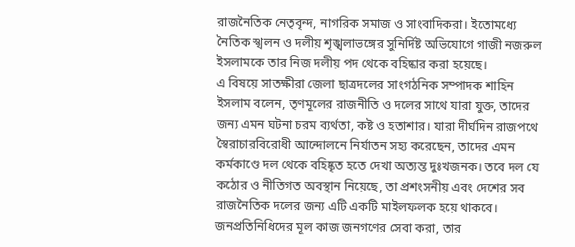রাজনৈতিক নেতৃবৃন্দ, নাগরিক সমাজ ও সাংবাদিকরা। ইতোমধ্যে নৈতিক স্খলন ও দলীয় শৃঙ্খলাভঙ্গের সুনির্দিষ্ট অভিযোগে গাজী নজরুল ইসলামকে তার নিজ দলীয় পদ থেকে বহিষ্কার করা হয়েছে।
এ বিষয়ে সাতক্ষীরা জেলা ছাত্রদলের সাংগঠনিক সম্পাদক শাহিন ইসলাম বলেন, তৃণমূলের রাজনীতি ও দলের সাথে যারা যুক্ত, তাদের জন্য এমন ঘটনা চরম ব্যর্থতা, কষ্ট ও হতাশার। যারা দীর্ঘদিন রাজপথে স্বৈরাচারবিরোধী আন্দোলনে নির্যাতন সহ্য করেছেন, তাদের এমন কর্মকাণ্ডে দল থেকে বহিষ্কৃত হতে দেখা অত্যন্ত দুঃখজনক। তবে দল যে কঠোর ও নীতিগত অবস্থান নিয়েছে, তা প্রশংসনীয় এবং দেশের সব রাজনৈতিক দলের জন্য এটি একটি মাইলফলক হয়ে থাকবে। জনপ্রতিনিধিদের মূল কাজ জনগণের সেবা করা, তার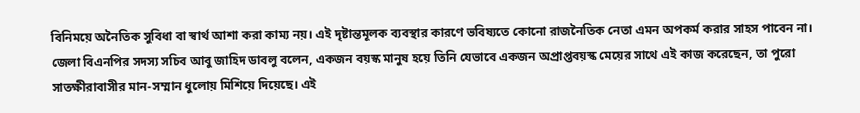বিনিময়ে অনৈতিক সুবিধা বা স্বার্থ আশা করা কাম্য নয়। এই দৃষ্টান্তমূলক ব্যবস্থার কারণে ভবিষ্যতে কোনো রাজনৈতিক নেতা এমন অপকর্ম করার সাহস পাবেন না।
জেলা বিএনপির সদস্য সচিব আবু জাহিদ ডাবলু বলেন, একজন বয়স্ক মানুষ হয়ে তিনি যেভাবে একজন অপ্রাপ্তবয়স্ক মেয়ের সাথে এই কাজ করেছেন, তা পুরো সাতক্ষীরাবাসীর মান-সম্মান ধুলোয় মিশিয়ে দিয়েছে। এই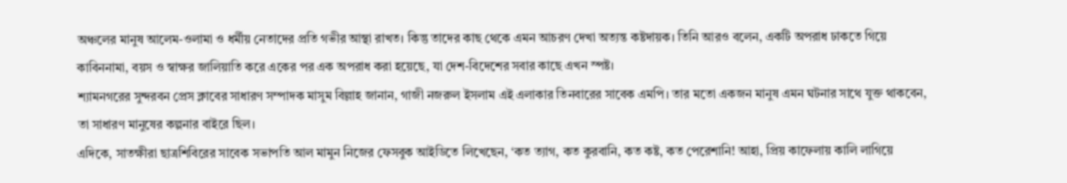অঞ্চলের মানুষ আলেম-ওলামা ও ধর্মীয় নেতাদের প্রতি গভীর আস্থা রাখত। কিন্তু তাদের কাছ থেকে এমন আচরণ দেখা অত্যন্ত কষ্টদায়ক। তিনি আরও বলেন, একটি অপরাধ ঢাকতে গিয়ে কাবিননামা, বয়স ও স্বাক্ষর জালিয়াতি করে একের পর এক অপরাধ করা হয়েছে, যা দেশ-বিদেশের সবার কাছে এখন স্পষ্ট।
শ্যামনগরের সুন্দরবন প্রেস ক্লাবের সাধারণ সম্পাদক মাসুম বিল্লাহ জানান, গাজী নজরুল ইসলাম এই এলাকার তিনবারের সাবেক এমপি। তার মতো একজন মানুষ এমন ঘটনার সাথে যুক্ত থাকবেন, তা সাধারণ মানুষের কল্পনার বাইরে ছিল।
এদিকে, সাতক্ষীরা ছাত্রশিবিরের সাবেক সভাপতি আল মামুন নিজের ফেসবুক আইডিতে লিখেছেন, ‘কত ত্যাগ, কত কুরবানি, কত কষ্ট, কত পেরেশানি! আহা, প্রিয় কাফেলায় কালি লাগিয়ে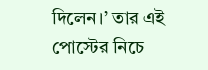দিলেন।’ তার এই পোস্টের নিচে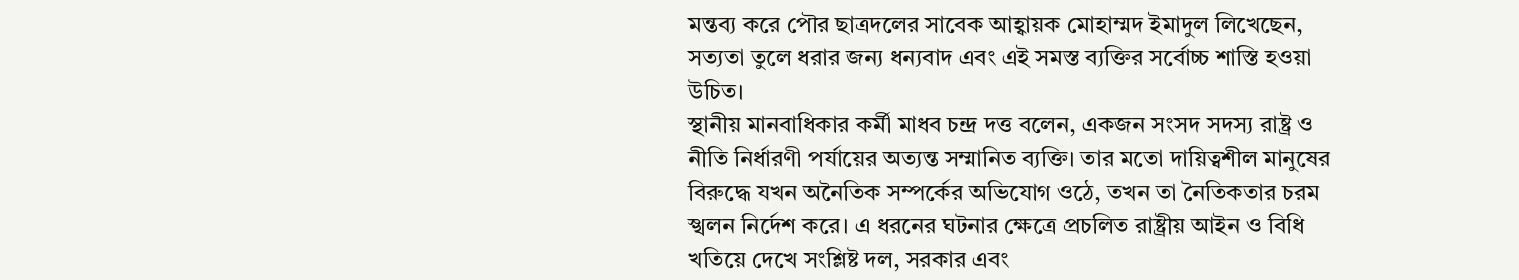মন্তব্য করে পৌর ছাত্রদলের সাবেক আহ্বায়ক মোহাম্মদ ইমাদুল লিখেছেন, সত্যতা তুলে ধরার জন্য ধন্যবাদ এবং এই সমস্ত ব্যক্তির সর্বোচ্চ শাস্তি হওয়া উচিত।
স্থানীয় মানবাধিকার কর্মী মাধব চন্দ্র দত্ত বলেন, একজন সংসদ সদস্য রাষ্ট্র ও নীতি নির্ধারণী পর্যায়ের অত্যন্ত সম্মানিত ব্যক্তি। তার মতো দায়িত্বশীল মানুষের বিরুদ্ধে যখন অনৈতিক সম্পর্কের অভিযোগ ওঠে, তখন তা নৈতিকতার চরম স্খলন নির্দেশ করে। এ ধরনের ঘটনার ক্ষেত্রে প্রচলিত রাষ্ট্রীয় আইন ও বিধি খতিয়ে দেখে সংশ্লিষ্ট দল, সরকার এবং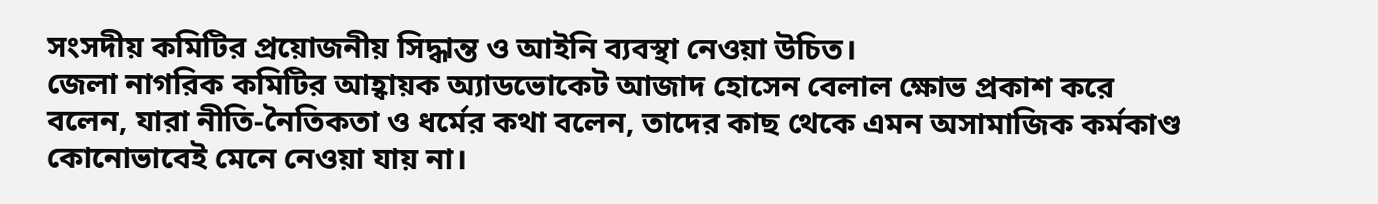সংসদীয় কমিটির প্রয়োজনীয় সিদ্ধান্ত ও আইনি ব্যবস্থা নেওয়া উচিত।
জেলা নাগরিক কমিটির আহ্বায়ক অ্যাডভোকেট আজাদ হোসেন বেলাল ক্ষোভ প্রকাশ করে বলেন, যারা নীতি-নৈতিকতা ও ধর্মের কথা বলেন, তাদের কাছ থেকে এমন অসামাজিক কর্মকাণ্ড কোনোভাবেই মেনে নেওয়া যায় না।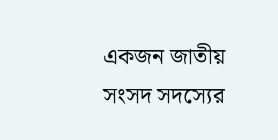একজন জাতীয় সংসদ সদস্যের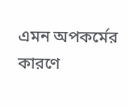এমন অপকর্মের কারণে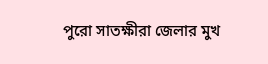পুরো সাতক্ষীরা জেলার মুখ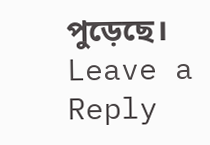পুড়েছে।
Leave a Reply